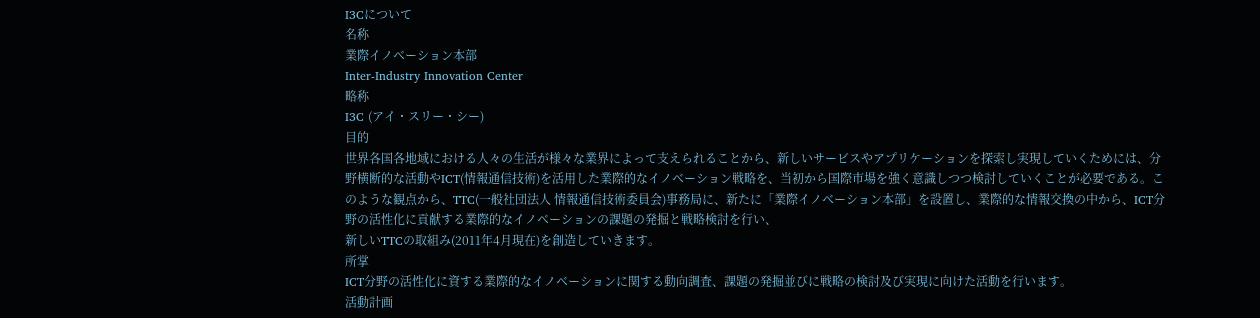I3Cについて
名称
業際イノベーション本部
Inter-Industry Innovation Center
略称
I3C (アイ・スリー・シー)
目的
世界各国各地域における人々の生活が様々な業界によって支えられることから、新しいサービスやアプリケーションを探索し実現していくためには、分野横断的な活動やICT(情報通信技術)を活用した業際的なイノベーション戦略を、当初から国際市場を強く意識しつつ検討していくことが必要である。このような観点から、TTC(一般社団法人 情報通信技術委員会)事務局に、新たに「業際イノベーション本部」を設置し、業際的な情報交換の中から、ICT分野の活性化に貢献する業際的なイノベーションの課題の発掘と戦略検討を行い、
新しいTTCの取組み(2011年4月現在)を創造していきます。
所掌
ICT分野の活性化に資する業際的なイノベーションに関する動向調査、課題の発掘並びに戦略の検討及び実現に向けた活動を行います。
活動計画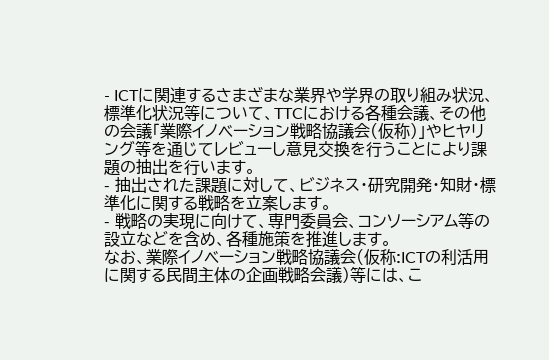- ICTに関連するさまざまな業界や学界の取り組み状況、標準化状況等について、TTCにおける各種会議、その他の会議「業際イノベーション戦略協議会(仮称)」やヒヤリング等を通じてレビューし意見交換を行うことにより課題の抽出を行います。
- 抽出された課題に対して、ビジネス・研究開発・知財・標準化に関する戦略を立案します。
- 戦略の実現に向けて、専門委員会、コンソーシアム等の設立などを含め、各種施策を推進します。
なお、業際イノベーション戦略協議会(仮称:ICTの利活用に関する民間主体の企画戦略会議)等には、こ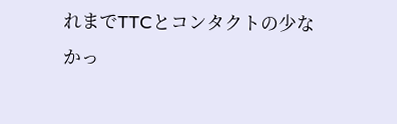れまでTTCとコンタクトの少なかっ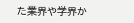た業界や学界か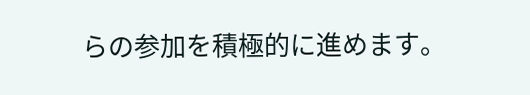らの参加を積極的に進めます。